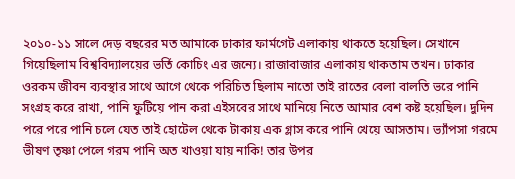২০১০-১১ সালে দেড় বছরের মত আমাকে ঢাকার ফার্মগেট এলাকায় থাকতে হয়েছিল। সেখানে গিয়েছিলাম বিশ্ববিদ্যালয়ের ভর্তি কোচিং এর জন্যে। রাজাবাজার এলাকায় থাকতাম তখন। ঢাকার ওরকম জীবন ব্যবস্থার সাথে আগে থেকে পরিচিত ছিলাম নাতো তাই রাতের বেলা বালতি ভরে পানি সংগ্রহ করে রাখা, পানি ফুটিয়ে পান করা এইসবের সাথে মানিয়ে নিতে আমার বেশ কষ্ট হয়েছিল। দুদিন পরে পরে পানি চলে যেত তাই হোটেল থেকে টাকায় এক গ্লাস করে পানি খেয়ে আসতাম। ভ্যাঁপসা গরমে ভীষণ তৃষ্ণা পেলে গরম পানি অত খাওয়া যায় নাকি! তার উপর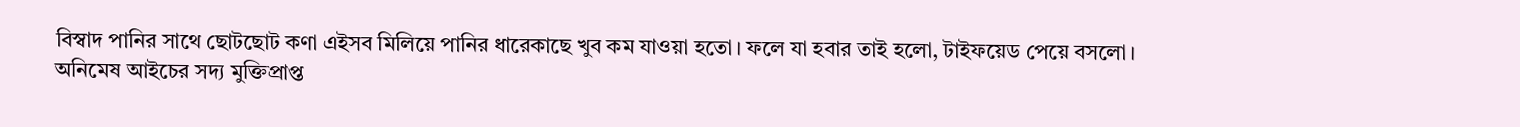বিস্বাদ পানির সাথে ছোটছোট কণা এইসব মিলিয়ে পানির ধারেকাছে খুব কম যাওয়া হতো। ফলে যা হবার তাই হলো, টাইফয়েড পেয়ে বসলো।
অনিমেষ আইচের সদ্য মুক্তিপ্রাপ্ত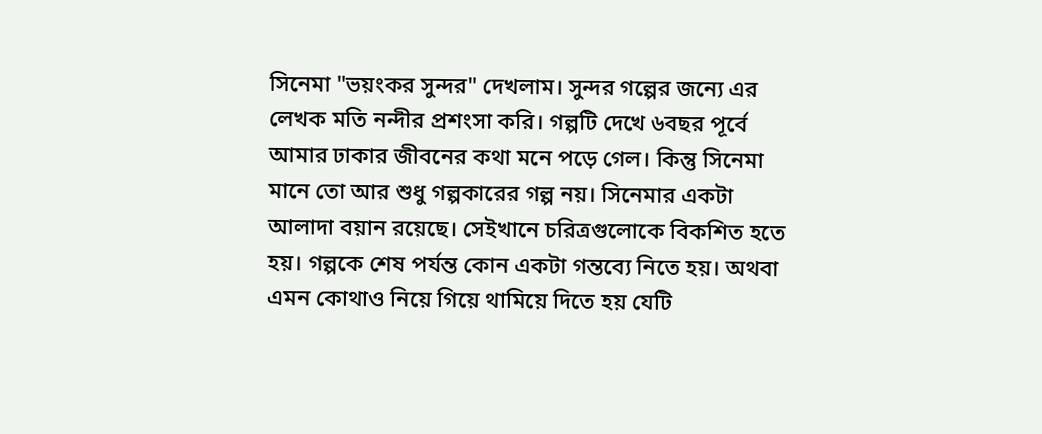সিনেমা "ভয়ংকর সুন্দর" দেখলাম। সুন্দর গল্পের জন্যে এর লেখক মতি নন্দীর প্রশংসা করি। গল্পটি দেখে ৬বছর পূর্বে আমার ঢাকার জীবনের কথা মনে পড়ে গেল। কিন্তু সিনেমা মানে তো আর শুধু গল্পকারের গল্প নয়। সিনেমার একটা আলাদা বয়ান রয়েছে। সেইখানে চরিত্রগুলোকে বিকশিত হতে হয়। গল্পকে শেষ পর্যন্ত কোন একটা গন্তব্যে নিতে হয়। অথবা এমন কোথাও নিয়ে গিয়ে থামিয়ে দিতে হয় যেটি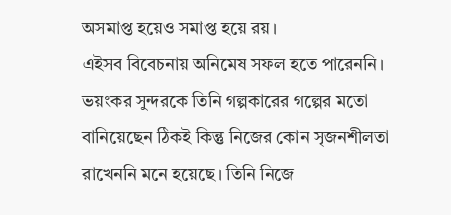অসমাপ্ত হয়েও সমাপ্ত হয়ে রয়।
এইসব বিবেচনায় অনিমেষ সফল হতে পারেননি। ভয়ংকর সুন্দরকে তিনি গল্পকারের গল্পের মতো বানিয়েছেন ঠিকই কিন্তু নিজের কোন সৃজনশীলতা রাখেননি মনে হয়েছে। তিনি নিজে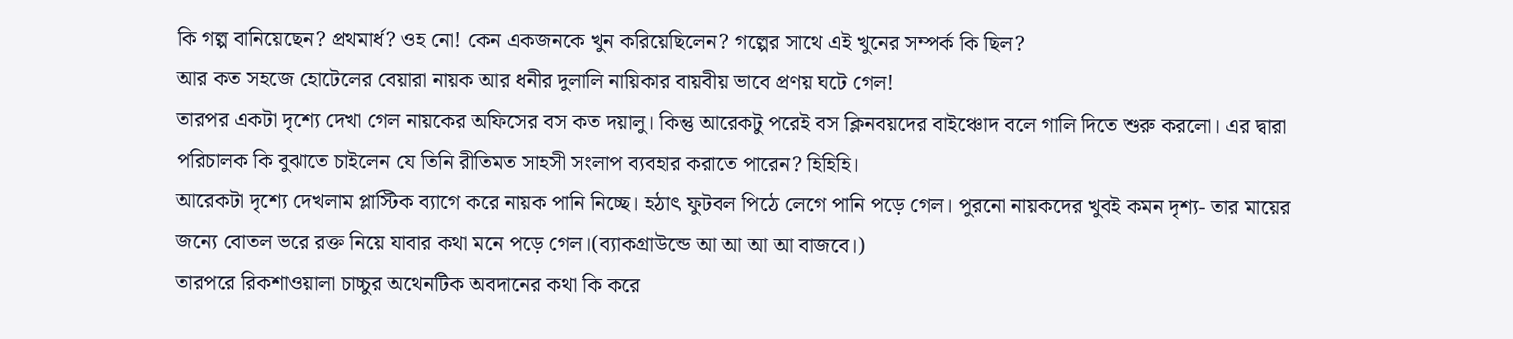কি গল্প বানিয়েছেন? প্রথমার্ধ? ওহ নো! কেন একজনকে খুন করিয়েছিলেন? গল্পের সাথে এই খুনের সম্পর্ক কি ছিল?
আর কত সহজে হোটেলের বেয়ারা নায়ক আর ধনীর দুলালি নায়িকার বায়বীয় ভাবে প্রণয় ঘটে গেল!
তারপর একটা দৃশ্যে দেখা গেল নায়কের অফিসের বস কত দয়ালু। কিন্তু আরেকটু পরেই বস ক্লিনবয়দের বাইঞ্চোদ বলে গালি দিতে শুরু করলো। এর দ্বারা পরিচালক কি বুঝাতে চাইলেন যে তিনি রীতিমত সাহসী সংলাপ ব্যবহার করাতে পারেন? হিহিহি।
আরেকটা দৃশ্যে দেখলাম প্লাস্টিক ব্যাগে করে নায়ক পানি নিচ্ছে। হঠাৎ ফুটবল পিঠে লেগে পানি পড়ে গেল। পুরনো নায়কদের খুবই কমন দৃশ্য- তার মায়ের জন্যে বোতল ভরে রক্ত নিয়ে যাবার কথা মনে পড়ে গেল।(ব্যাকগ্রাউন্ডে আ আ আ আ বাজবে।)
তারপরে রিকশাওয়ালা চাচ্চুর অথেনটিক অবদানের কথা কি করে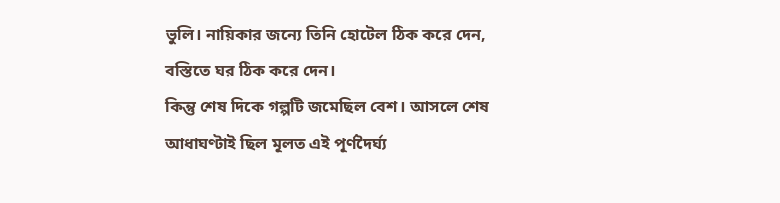ভুলি। নায়িকার জন্যে তিনি হোটেল ঠিক করে দেন, বস্তিতে ঘর ঠিক করে দেন।
কিন্তু শেষ দিকে গল্পটি জমেছিল বেশ। আসলে শেষ আধাঘণ্টাই ছিল মূলত এই পূর্ণদৈর্ঘ্য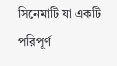সিনেমাটি যা একটি পরিপূর্ণ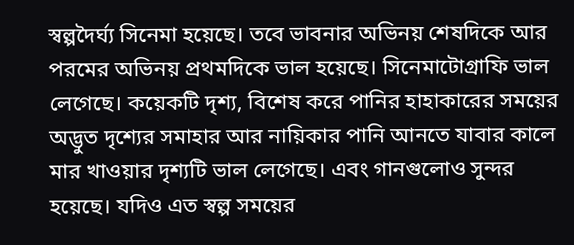স্বল্পদৈর্ঘ্য সিনেমা হয়েছে। তবে ভাবনার অভিনয় শেষদিকে আর পরমের অভিনয় প্রথমদিকে ভাল হয়েছে। সিনেমাটোগ্রাফি ভাল লেগেছে। কয়েকটি দৃশ্য, বিশেষ করে পানির হাহাকারের সময়ের অদ্ভুত দৃশ্যের সমাহার আর নায়িকার পানি আনতে যাবার কালে মার খাওয়ার দৃশ্যটি ভাল লেগেছে। এবং গানগুলোও সুন্দর হয়েছে। যদিও এত স্বল্প সময়ের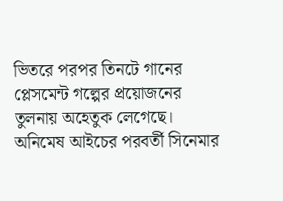ভিতরে পরপর তিনটে গানের প্লেসমেন্ট গল্পের প্রয়োজনের তুলনায় অহেতুক লেগেছে।
অনিমেষ আইচের পরবর্তী সিনেমার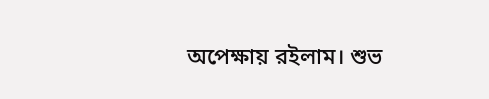অপেক্ষায় রইলাম। শুভ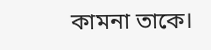কামনা তাকে।